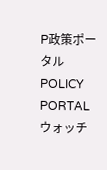P政策ポータルPOLICY PORTALウォッチ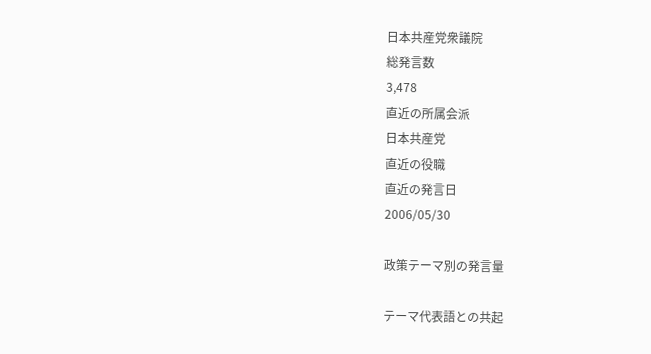日本共産党衆議院
総発言数
3,478
直近の所属会派
日本共産党
直近の役職
直近の発言日
2006/05/30

政策テーマ別の発言量

テーマ代表語との共起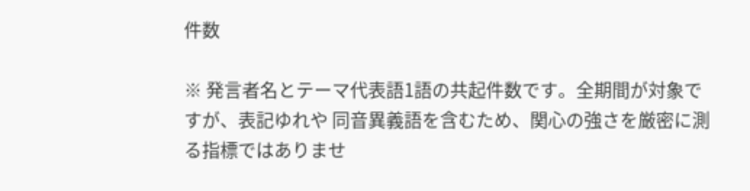件数

※ 発言者名とテーマ代表語1語の共起件数です。全期間が対象ですが、表記ゆれや 同音異義語を含むため、関心の強さを厳密に測る指標ではありませ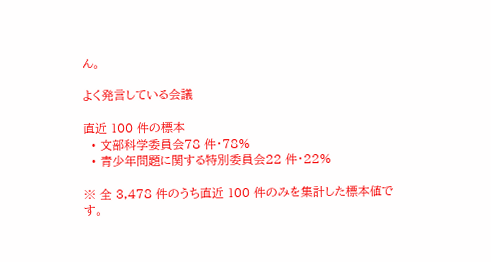ん。

よく発言している会議

直近 100 件の標本
  • 文部科学委員会78 件・78%
  • 青少年問題に関する特別委員会22 件・22%

※ 全 3,478 件のうち直近 100 件のみを集計した標本値です。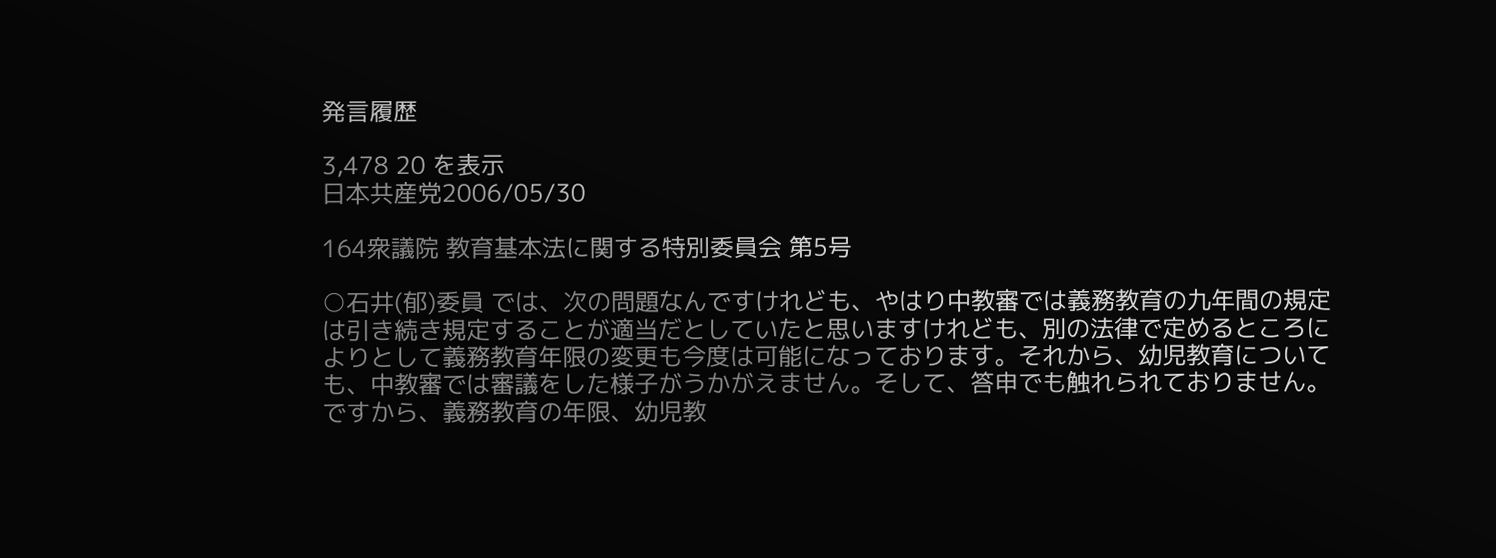発言履歴

3,478 20 を表示
日本共産党2006/05/30

164衆議院 教育基本法に関する特別委員会 第5号

○石井(郁)委員 では、次の問題なんですけれども、やはり中教審では義務教育の九年間の規定は引き続き規定することが適当だとしていたと思いますけれども、別の法律で定めるところによりとして義務教育年限の変更も今度は可能になっております。それから、幼児教育についても、中教審では審議をした様子がうかがえません。そして、答申でも触れられておりません。 ですから、義務教育の年限、幼児教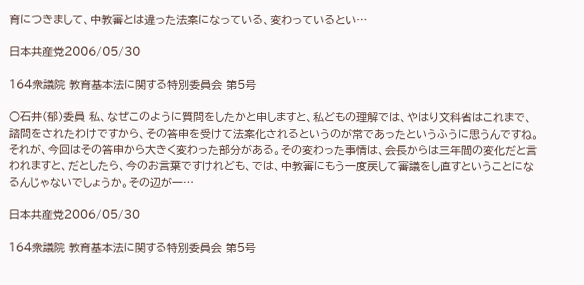育につきまして、中教審とは違った法案になっている、変わっているとい…

日本共産党2006/05/30

164衆議院 教育基本法に関する特別委員会 第5号

○石井(郁)委員 私、なぜこのように質問をしたかと申しますと、私どもの理解では、やはり文科省はこれまで、諮問をされたわけですから、その答申を受けて法案化されるというのが常であったというふうに思うんですね。それが、今回はその答申から大きく変わった部分がある。その変わった事情は、会長からは三年間の変化だと言われますと、だとしたら、今のお言葉ですけれども、では、中教審にもう一度戻して審議をし直すということになるんじゃないでしょうか。その辺が一…

日本共産党2006/05/30

164衆議院 教育基本法に関する特別委員会 第5号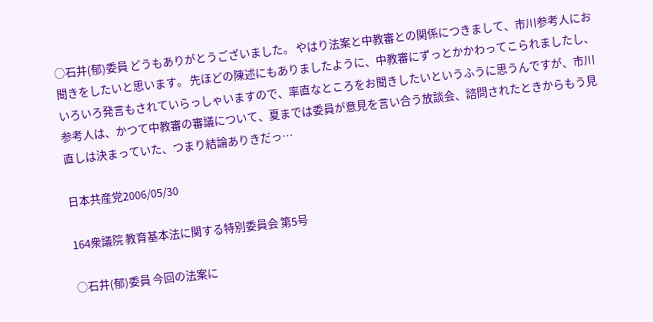○石井(郁)委員 どうもありがとうございました。 やはり法案と中教審との関係につきまして、市川参考人にお聞きをしたいと思います。 先ほどの陳述にもありましたように、中教審にずっとかかわってこられましたし、いろいろ発言もされていらっしゃいますので、率直なところをお聞きしたいというふうに思うんですが、市川参考人は、かつて中教審の審議について、夏までは委員が意見を言い合う放談会、諮問されたときからもう見直しは決まっていた、つまり結論ありきだっ…

日本共産党2006/05/30

164衆議院 教育基本法に関する特別委員会 第5号

○石井(郁)委員 今回の法案に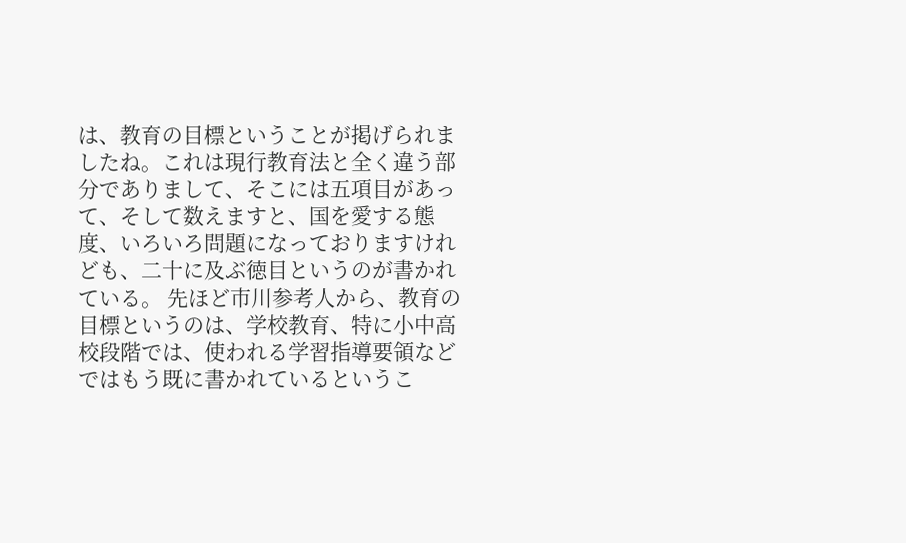は、教育の目標ということが掲げられましたね。これは現行教育法と全く違う部分でありまして、そこには五項目があって、そして数えますと、国を愛する態度、いろいろ問題になっておりますけれども、二十に及ぶ徳目というのが書かれている。 先ほど市川参考人から、教育の目標というのは、学校教育、特に小中高校段階では、使われる学習指導要領などではもう既に書かれているというこ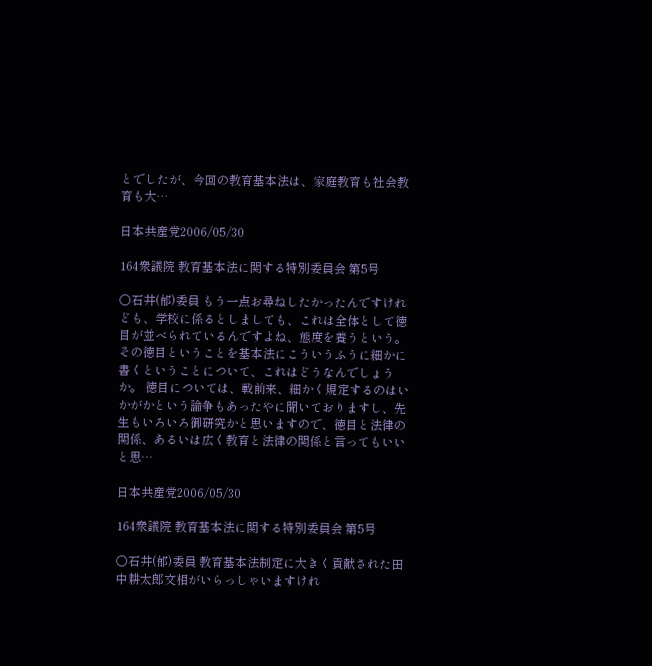とでしたが、今回の教育基本法は、家庭教育も社会教育も大…

日本共産党2006/05/30

164衆議院 教育基本法に関する特別委員会 第5号

○石井(郁)委員 もう一点お尋ねしたかったんですけれども、学校に係るとしましても、これは全体として徳目が並べられているんですよね、態度を養うという。その徳目ということを基本法にこういうふうに細かに書くということについて、これはどうなんでしょうか。 徳目については、戦前来、細かく規定するのはいかがかという論争もあったやに聞いておりますし、先生もいろいろ御研究かと思いますので、徳目と法律の関係、あるいは広く教育と法律の関係と言ってもいいと思…

日本共産党2006/05/30

164衆議院 教育基本法に関する特別委員会 第5号

○石井(郁)委員 教育基本法制定に大きく貢献された田中耕太郎文相がいらっしゃいますけれ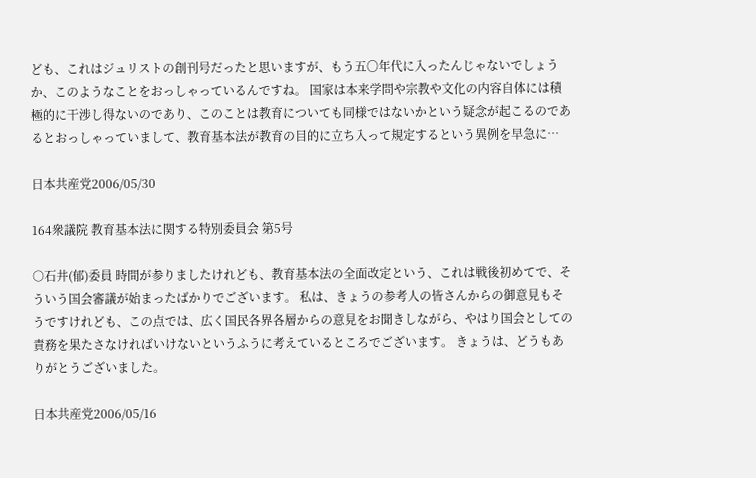ども、これはジュリストの創刊号だったと思いますが、もう五〇年代に入ったんじゃないでしょうか、このようなことをおっしゃっているんですね。 国家は本来学問や宗教や文化の内容自体には積極的に干渉し得ないのであり、このことは教育についても同様ではないかという疑念が起こるのであるとおっしゃっていまして、教育基本法が教育の目的に立ち入って規定するという異例を早急に…

日本共産党2006/05/30

164衆議院 教育基本法に関する特別委員会 第5号

○石井(郁)委員 時間が参りましたけれども、教育基本法の全面改定という、これは戦後初めてで、そういう国会審議が始まったばかりでございます。 私は、きょうの参考人の皆さんからの御意見もそうですけれども、この点では、広く国民各界各層からの意見をお聞きしながら、やはり国会としての責務を果たさなければいけないというふうに考えているところでございます。 きょうは、どうもありがとうございました。

日本共産党2006/05/16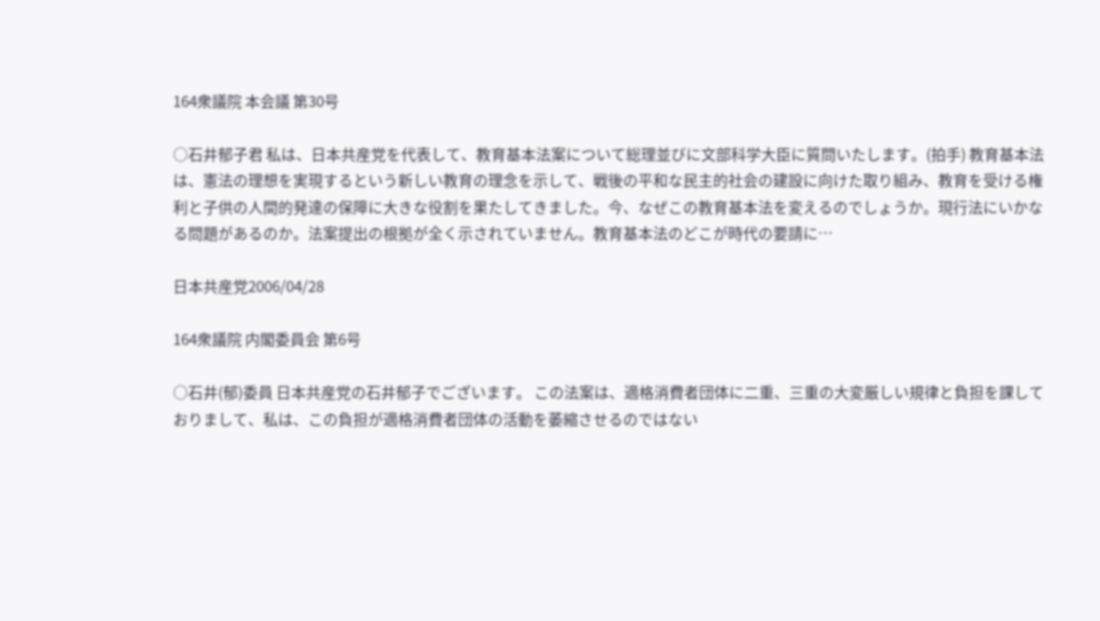164衆議院 本会議 第30号

○石井郁子君 私は、日本共産党を代表して、教育基本法案について総理並びに文部科学大臣に質問いたします。(拍手) 教育基本法は、憲法の理想を実現するという新しい教育の理念を示して、戦後の平和な民主的社会の建設に向けた取り組み、教育を受ける権利と子供の人間的発達の保障に大きな役割を果たしてきました。今、なぜこの教育基本法を変えるのでしょうか。現行法にいかなる問題があるのか。法案提出の根拠が全く示されていません。教育基本法のどこが時代の要請に…

日本共産党2006/04/28

164衆議院 内閣委員会 第6号

○石井(郁)委員 日本共産党の石井郁子でございます。 この法案は、適格消費者団体に二重、三重の大変厳しい規律と負担を課しておりまして、私は、この負担が適格消費者団体の活動を萎縮させるのではない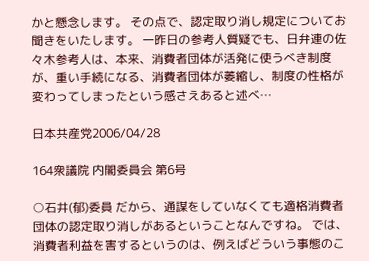かと懸念します。 その点で、認定取り消し規定についてお聞きをいたします。 一昨日の参考人質疑でも、日弁連の佐々木参考人は、本来、消費者団体が活発に使うべき制度が、重い手続になる、消費者団体が萎縮し、制度の性格が変わってしまったという感さえあると述べ…

日本共産党2006/04/28

164衆議院 内閣委員会 第6号

○石井(郁)委員 だから、通謀をしていなくても適格消費者団体の認定取り消しがあるということなんですね。 では、消費者利益を害するというのは、例えばどういう事態のこ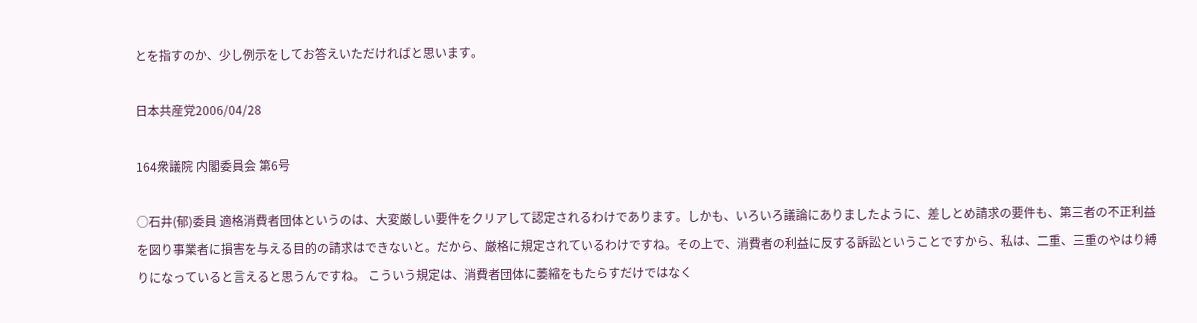とを指すのか、少し例示をしてお答えいただければと思います。

日本共産党2006/04/28

164衆議院 内閣委員会 第6号

○石井(郁)委員 適格消費者団体というのは、大変厳しい要件をクリアして認定されるわけであります。しかも、いろいろ議論にありましたように、差しとめ請求の要件も、第三者の不正利益を図り事業者に損害を与える目的の請求はできないと。だから、厳格に規定されているわけですね。その上で、消費者の利益に反する訴訟ということですから、私は、二重、三重のやはり縛りになっていると言えると思うんですね。 こういう規定は、消費者団体に萎縮をもたらすだけではなく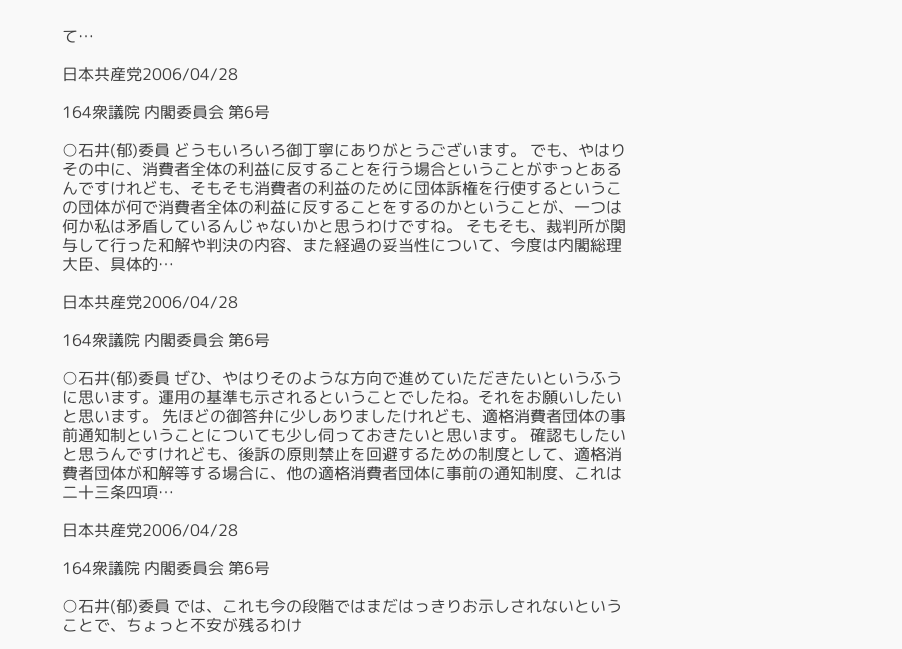て…

日本共産党2006/04/28

164衆議院 内閣委員会 第6号

○石井(郁)委員 どうもいろいろ御丁寧にありがとうございます。 でも、やはりその中に、消費者全体の利益に反することを行う場合ということがずっとあるんですけれども、そもそも消費者の利益のために団体訴権を行使するというこの団体が何で消費者全体の利益に反することをするのかということが、一つは何か私は矛盾しているんじゃないかと思うわけですね。 そもそも、裁判所が関与して行った和解や判決の内容、また経過の妥当性について、今度は内閣総理大臣、具体的…

日本共産党2006/04/28

164衆議院 内閣委員会 第6号

○石井(郁)委員 ぜひ、やはりそのような方向で進めていただきたいというふうに思います。運用の基準も示されるということでしたね。それをお願いしたいと思います。 先ほどの御答弁に少しありましたけれども、適格消費者団体の事前通知制ということについても少し伺っておきたいと思います。 確認もしたいと思うんですけれども、後訴の原則禁止を回避するための制度として、適格消費者団体が和解等する場合に、他の適格消費者団体に事前の通知制度、これは二十三条四項…

日本共産党2006/04/28

164衆議院 内閣委員会 第6号

○石井(郁)委員 では、これも今の段階ではまだはっきりお示しされないということで、ちょっと不安が残るわけ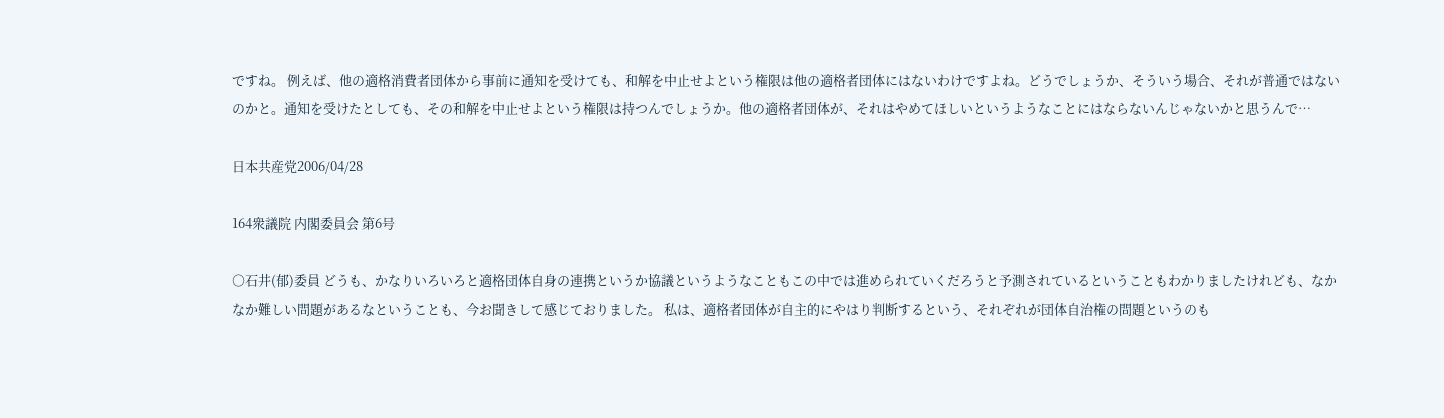ですね。 例えば、他の適格消費者団体から事前に通知を受けても、和解を中止せよという権限は他の適格者団体にはないわけですよね。どうでしょうか、そういう場合、それが普通ではないのかと。通知を受けたとしても、その和解を中止せよという権限は持つんでしょうか。他の適格者団体が、それはやめてほしいというようなことにはならないんじゃないかと思うんで…

日本共産党2006/04/28

164衆議院 内閣委員会 第6号

○石井(郁)委員 どうも、かなりいろいろと適格団体自身の連携というか協議というようなこともこの中では進められていくだろうと予測されているということもわかりましたけれども、なかなか難しい問題があるなということも、今お聞きして感じておりました。 私は、適格者団体が自主的にやはり判断するという、それぞれが団体自治権の問題というのも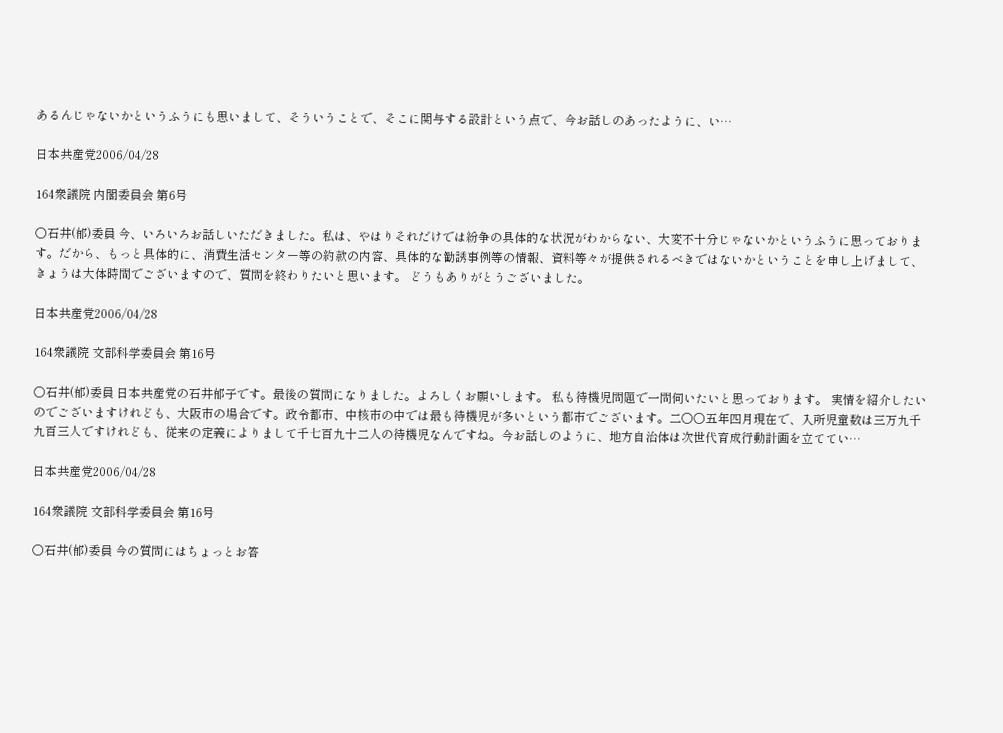あるんじゃないかというふうにも思いまして、そういうことで、そこに関与する設計という点で、今お話しのあったように、い…

日本共産党2006/04/28

164衆議院 内閣委員会 第6号

○石井(郁)委員 今、いろいろお話しいただきました。私は、やはりそれだけでは紛争の具体的な状況がわからない、大変不十分じゃないかというふうに思っております。だから、もっと具体的に、消費生活センター等の約款の内容、具体的な勧誘事例等の情報、資料等々が提供されるべきではないかということを申し上げまして、きょうは大体時間でございますので、質問を終わりたいと思います。 どうもありがとうございました。

日本共産党2006/04/28

164衆議院 文部科学委員会 第16号

○石井(郁)委員 日本共産党の石井郁子です。最後の質問になりました。よろしくお願いします。 私も待機児問題で一問伺いたいと思っております。 実情を紹介したいのでございますけれども、大阪市の場合です。政令都市、中核市の中では最も待機児が多いという都市でございます。二〇〇五年四月現在で、入所児童数は三万九千九百三人ですけれども、従来の定義によりまして千七百九十二人の待機児なんですね。今お話しのように、地方自治体は次世代育成行動計画を立ててい…

日本共産党2006/04/28

164衆議院 文部科学委員会 第16号

○石井(郁)委員 今の質問にはちょっとお答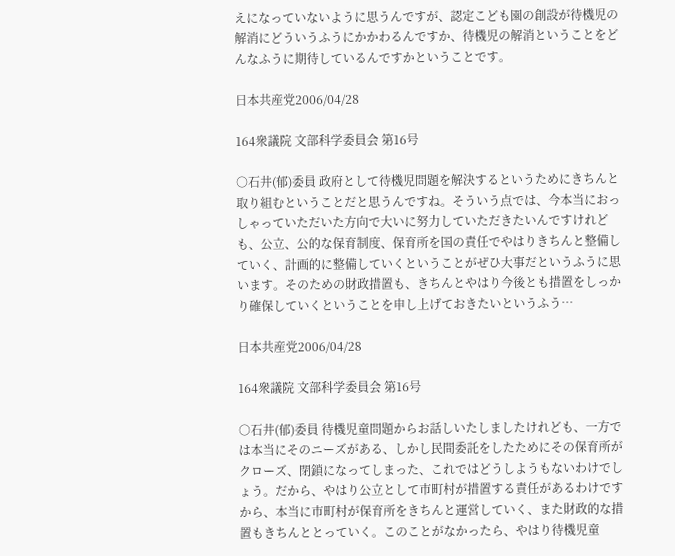えになっていないように思うんですが、認定こども園の創設が待機児の解消にどういうふうにかかわるんですか、待機児の解消ということをどんなふうに期待しているんですかということです。

日本共産党2006/04/28

164衆議院 文部科学委員会 第16号

○石井(郁)委員 政府として待機児問題を解決するというためにきちんと取り組むということだと思うんですね。そういう点では、今本当におっしゃっていただいた方向で大いに努力していただきたいんですけれども、公立、公的な保育制度、保育所を国の責任でやはりきちんと整備していく、計画的に整備していくということがぜひ大事だというふうに思います。そのための財政措置も、きちんとやはり今後とも措置をしっかり確保していくということを申し上げておきたいというふう…

日本共産党2006/04/28

164衆議院 文部科学委員会 第16号

○石井(郁)委員 待機児童問題からお話しいたしましたけれども、一方では本当にそのニーズがある、しかし民間委託をしたためにその保育所がクローズ、閉鎖になってしまった、これではどうしようもないわけでしょう。だから、やはり公立として市町村が措置する責任があるわけですから、本当に市町村が保育所をきちんと運営していく、また財政的な措置もきちんととっていく。このことがなかったら、やはり待機児童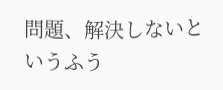問題、解決しないというふう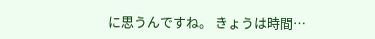に思うんですね。 きょうは時間…